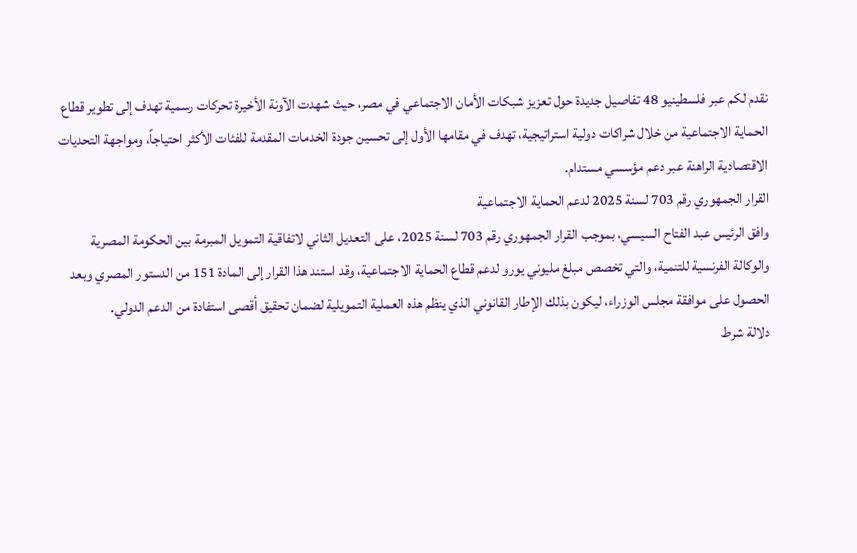نقدم لكم عبر فلسطينيو 48 تفاصيل جديدة حول تعزيز شبكات الأمان الاجتماعي في مصر، حيث شهدت الآونة الأخيرة تحركات رسمية تهدف إلى تطوير قطاع الحماية الاجتماعية من خلال شراكات دولية استراتيجية، تهدف في مقامها الأول إلى تحسين جودة الخدمات المقدمة للفئات الأكثر احتياجاً، ومواجهة التحديات الاقتصادية الراهنة عبر دعم مؤسسي مستدام.
القرار الجمهوري رقم 703 لسنة 2025 لدعم الحماية الاجتماعية
وافق الرئيس عبد الفتاح السيسي، بموجب القرار الجمهوري رقم 703 لسنة 2025، على التعديل الثاني لاتفاقية التمويل المبرمة بين الحكومة المصرية والوكالة الفرنسية للتنمية، والتي تخصص مبلغ مليوني يورو لدعم قطاع الحماية الاجتماعية، وقد استند هذا القرار إلى المادة 151 من الدستور المصري وبعد الحصول على موافقة مجلس الوزراء، ليكون بذلك الإطار القانوني الذي ينظم هذه العملية التمويلية لضمان تحقيق أقصى استفادة من الدعم الدولي.
دلالة شرط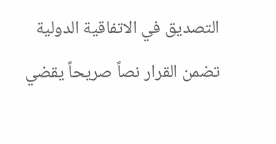التصديق في الاتفاقية الدولية
تضمن القرار نصاً صريحاً يقضي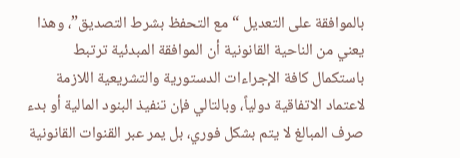بالموافقة على التعديل “مع التحفظ بشرط التصديق”، وهذا يعني من الناحية القانونية أن الموافقة المبدئية ترتبط باستكمال كافة الإجراءات الدستورية والتشريعية اللازمة لاعتماد الاتفاقية دولياً، وبالتالي فإن تنفيذ البنود المالية أو بدء صرف المبالغ لا يتم بشكل فوري، بل يمر عبر القنوات القانونية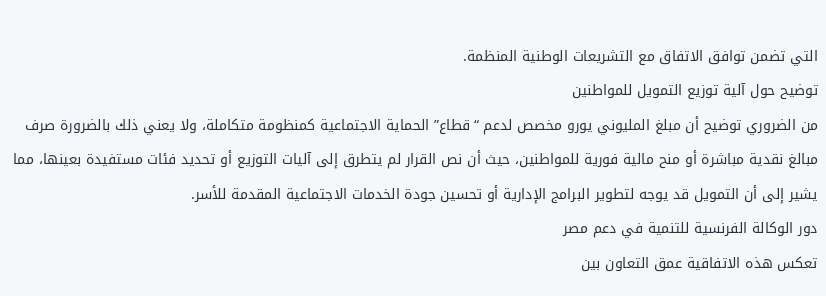التي تضمن توافق الاتفاق مع التشريعات الوطنية المنظمة.
توضيح حول آلية توزيع التمويل للمواطنين
من الضروري توضيح أن مبلغ المليوني يورو مخصص لدعم “قطاع” الحماية الاجتماعية كمنظومة متكاملة، ولا يعني ذلك بالضرورة صرف مبالغ نقدية مباشرة أو منح مالية فورية للمواطنين، حيث أن نص القرار لم يتطرق إلى آليات التوزيع أو تحديد فئات مستفيدة بعينها، مما يشير إلى أن التمويل قد يوجه لتطوير البرامج الإدارية أو تحسين جودة الخدمات الاجتماعية المقدمة للأسر.
دور الوكالة الفرنسية للتنمية في دعم مصر
تعكس هذه الاتفاقية عمق التعاون بين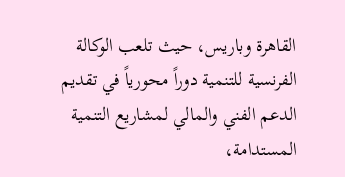القاهرة وباريس، حيث تلعب الوكالة الفرنسية للتنمية دوراً محورياً في تقديم الدعم الفني والمالي لمشاريع التنمية المستدامة،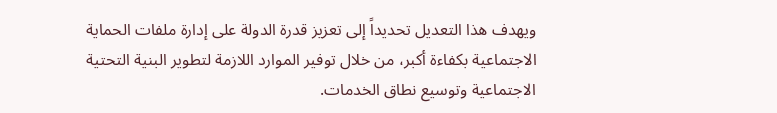ويهدف هذا التعديل تحديداً إلى تعزيز قدرة الدولة على إدارة ملفات الحماية الاجتماعية بكفاءة أكبر، من خلال توفير الموارد اللازمة لتطوير البنية التحتية الاجتماعية وتوسيع نطاق الخدمات.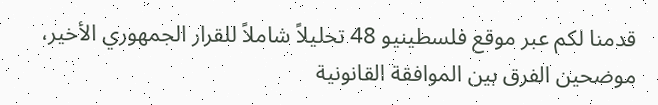قدمنا لكم عبر موقع فلسطينيو 48 تحليلاً شاملاً للقرار الجمهوري الأخير، موضحين الفرق بين الموافقة القانونية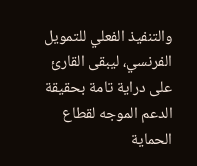والتنفيذ الفعلي للتمويل الفرنسي، ليبقى القارئ على دراية تامة بحقيقة الدعم الموجه لقطاع الحماية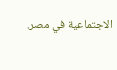الاجتماعية في مصر.